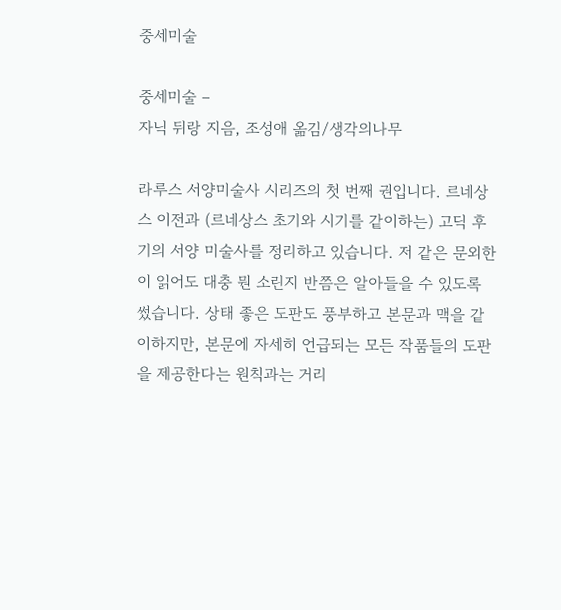중세미술

중세미술 –
자닉 뒤랑 지음, 조성애 옮김/생각의나무

라루스 서양미술사 시리즈의 첫 번째 권입니다. 르네상스 이전과 (르네상스 초기와 시기를 같이하는) 고딕 후기의 서양 미술사를 정리하고 있습니다. 저 같은 문외한이 읽어도 대충 뭔 소린지 반쯤은 알아들을 수 있도록 썼습니다. 상태 좋은 도판도 풍부하고 본문과 맥을 같이하지만, 본문에 자세히 언급되는 모든 작품들의 도판을 제공한다는 원칙과는 거리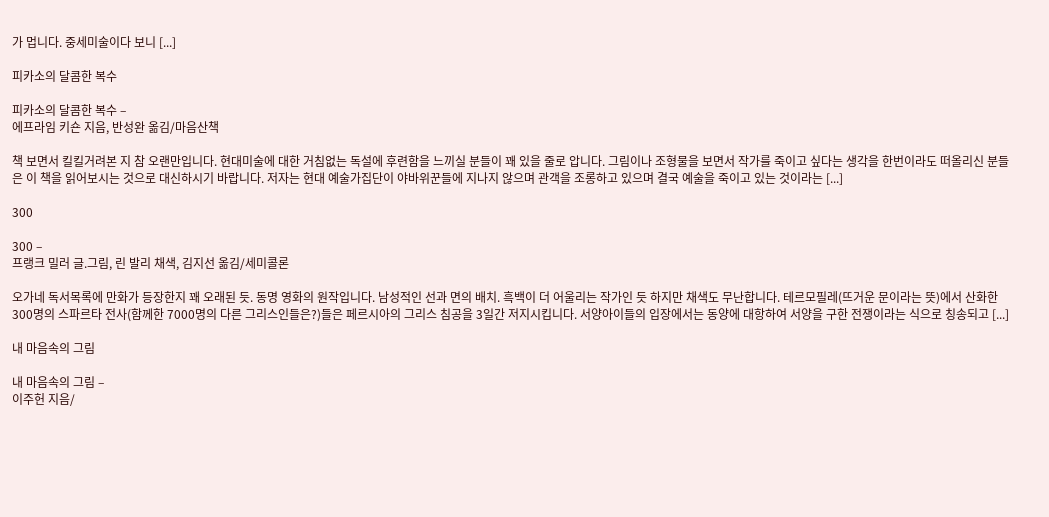가 멉니다. 중세미술이다 보니 [...]

피카소의 달콤한 복수

피카소의 달콤한 복수 –
에프라임 키숀 지음, 반성완 옮김/마음산책

책 보면서 킬킬거려본 지 참 오랜만입니다. 현대미술에 대한 거침없는 독설에 후련함을 느끼실 분들이 꽤 있을 줄로 압니다. 그림이나 조형물을 보면서 작가를 죽이고 싶다는 생각을 한번이라도 떠올리신 분들은 이 책을 읽어보시는 것으로 대신하시기 바랍니다. 저자는 현대 예술가집단이 야바위꾼들에 지나지 않으며 관객을 조롱하고 있으며 결국 예술을 죽이고 있는 것이라는 [...]

300

300 –
프랭크 밀러 글.그림, 린 발리 채색, 김지선 옮김/세미콜론

오가네 독서목록에 만화가 등장한지 꽤 오래된 듯. 동명 영화의 원작입니다. 남성적인 선과 면의 배치. 흑백이 더 어울리는 작가인 듯 하지만 채색도 무난합니다. 테르모필레(뜨거운 문이라는 뜻)에서 산화한 300명의 스파르타 전사(함께한 7000명의 다른 그리스인들은?)들은 페르시아의 그리스 침공을 3일간 저지시킵니다. 서양아이들의 입장에서는 동양에 대항하여 서양을 구한 전쟁이라는 식으로 칭송되고 [...]

내 마음속의 그림

내 마음속의 그림 –
이주헌 지음/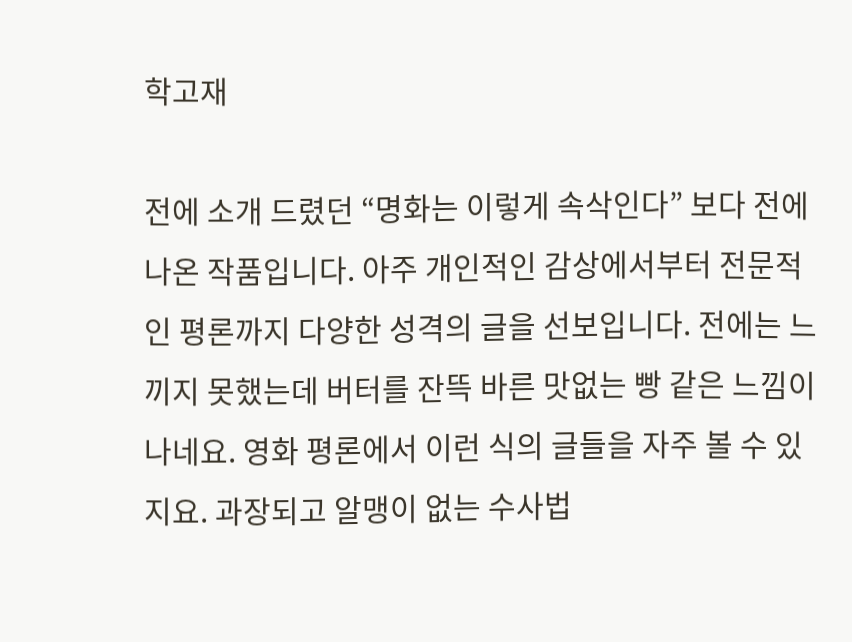학고재

전에 소개 드렸던 “명화는 이렇게 속삭인다” 보다 전에 나온 작품입니다. 아주 개인적인 감상에서부터 전문적인 평론까지 다양한 성격의 글을 선보입니다. 전에는 느끼지 못했는데 버터를 잔뜩 바른 맛없는 빵 같은 느낌이 나네요. 영화 평론에서 이런 식의 글들을 자주 볼 수 있지요. 과장되고 알맹이 없는 수사법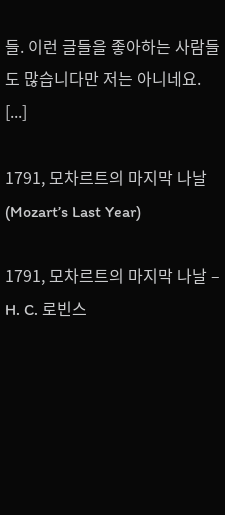들. 이런 글들을 좋아하는 사람들도 많습니다만 저는 아니네요. [...]

1791, 모차르트의 마지막 나날(Mozart’s Last Year)

1791, 모차르트의 마지막 나날 –
H. C. 로빈스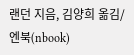랜던 지음, 김양희 옮김/엔북(nbook)